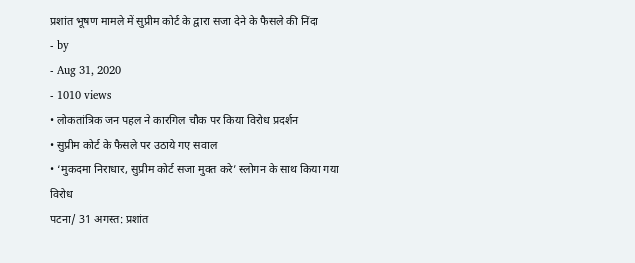प्रशांत भूषण मामले में सुप्रीम कोर्ट के द्वारा सजा देने के फैसले की निंदा
- by
- Aug 31, 2020
- 1010 views
• लोकतांत्रिक जन पहल ने कारगिल चौक पर किया विरोध प्रदर्शन
• सुप्रीम कोर्ट के फैसले पर उठाये गए सवाल
• ‘मुकदमा निराधार, सुप्रीम कोर्ट सजा मुक्त करे’ स्लोगन के साथ किया गया विरोध
पटना/ 31 अगस्त: प्रशांत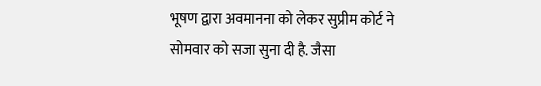भूषण द्वारा अवमानना को लेकर सुप्रीम कोर्ट ने सोमवार को सजा सुना दी है. जैसा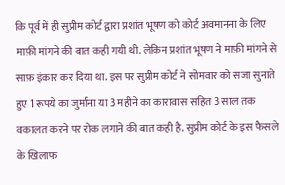कि पूर्व में ही सुप्रीम कोर्ट द्वारा प्रशांत भूषण को कोर्ट अवमानना के लिए माफ़ी मांगने की बात कही गयी थी. लेकिन प्रशांत भूषण ने माफ़ी मांगने से साफ़ इंकार कर दिया था. इस पर सुप्रीम कोर्ट ने सोमवार को सजा सुनाते हुए 1 रूपये का जुर्माना या 3 महीने का कारावास सहित 3 साल तक वकालत करने पर रोक लगाने की बात कही है. सुप्रीम कोर्ट के इस फैसले के खिलाफ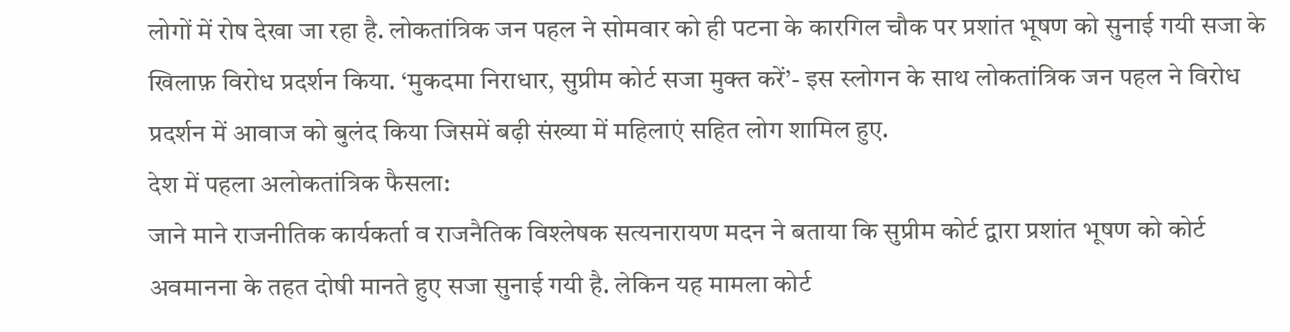लोगों में रोष देखा जा रहा है. लोकतांत्रिक जन पहल ने सोमवार को ही पटना के कारगिल चौक पर प्रशांत भूषण को सुनाई गयी सजा के खिलाफ़ विरोध प्रदर्शन किया. ‘मुकदमा निराधार, सुप्रीम कोर्ट सजा मुक्त करें’- इस स्लोगन के साथ लोकतांत्रिक जन पहल ने विरोध प्रदर्शन में आवाज को बुलंद किया जिसमें बढ़ी संख्या में महिलाएं सहित लोग शामिल हुए.
देश में पहला अलोकतांत्रिक फैसला:
जाने माने राजनीतिक कार्यकर्ता व राजनैतिक विश्लेषक सत्यनारायण मदन ने बताया कि सुप्रीम कोर्ट द्वारा प्रशांत भूषण को कोर्ट अवमानना के तहत दोषी मानते हुए सजा सुनाई गयी है. लेकिन यह मामला कोर्ट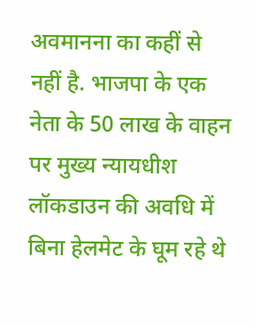अवमानना का कहीं से नहीं है. भाजपा के एक नेता के 50 लाख के वाहन पर मुख्य न्यायधीश लॉकडाउन की अवधि में बिना हेलमेट के घूम रहे थे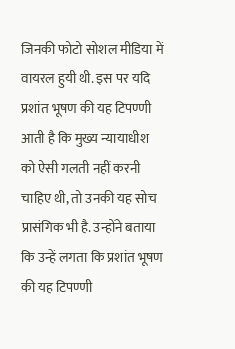जिनकी फोटो सोशल मीडिया में वायरल हुयी थी. इस पर यदि प्रशांत भूषण की यह टिपण्णी आती है कि मुख्य न्यायाधीश को ऐसी गलती नहीं करनी चाहिए थी, तो उनकी यह सोच प्रासंगिक भी है. उन्होंने बताया कि उन्हें लगता कि प्रशांत भूषण की यह टिपण्णी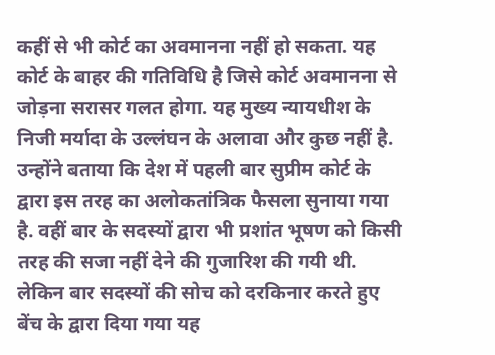कहीं से भी कोर्ट का अवमानना नहीं हो सकता. यह कोर्ट के बाहर की गतिविधि है जिसे कोर्ट अवमानना से जोड़ना सरासर गलत होगा. यह मुख्य न्यायधीश के निजी मर्यादा के उल्लंघन के अलावा और कुछ नहीं है. उन्होंने बताया कि देश में पहली बार सुप्रीम कोर्ट के द्वारा इस तरह का अलोकतांत्रिक फैसला सुनाया गया है. वहीं बार के सदस्यों द्वारा भी प्रशांत भूषण को किसी तरह की सजा नहीं देने की गुजारिश की गयी थी. लेकिन बार सदस्यों की सोच को दरकिनार करते हुए बेंच के द्वारा दिया गया यह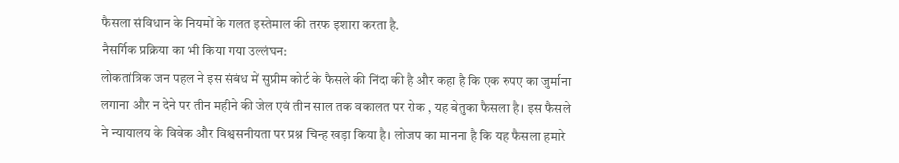फैसला संविधान के नियमों के गलत इस्तेमाल की तरफ इशारा करता है.
नैसर्गिक प्रक्रिया का भी किया गया उल्लंघन:
लोकतांत्रिक जन पहल ने इस संबंध में सुप्रीम कोर्ट के फैसले की निंदा की है और कहा है कि एक रुपए का जुर्माना लगाना और न देने पर तीन महीने की जेल एवं तीन साल तक वकालत पर रोक , यह बेतुका फैसला है। इस फैसले ने न्यायालय के विवेक और विश्वसनीयता पर प्रश्न चिन्ह खड़ा किया है। लोजप का मानना है कि यह फैसला हमारे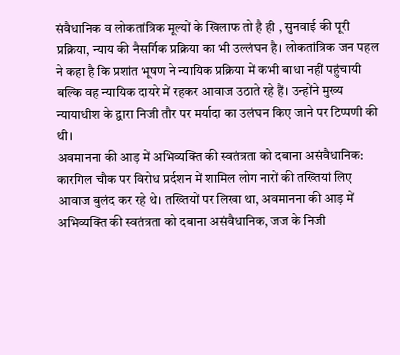संवैधानिक व लोकतांत्रिक मूल्यों के खिलाफ तो है ही , सुनवाई की पूरी प्रक्रिया, न्याय की नैसर्गिक प्रक्रिया का भी उल्लंघन है। लोकतांत्रिक जन पहल ने कहा है कि प्रशांत भूषण ने न्यायिक प्रक्रिया में कभी बाधा नहीं पहुंचायी बल्कि वह न्यायिक दायरे में रहकर आवाज उठाते रहे हैं। उन्होंने मुख्य न्यायाधीश के द्वारा निजी तौर पर मर्यादा का उलंघन किए जाने पर टिप्पणी की थी।
अवमानना की आड़ में अभिव्यक्ति की स्वतंत्रता को दबाना असंवैधानिक:
कारगिल चौक पर विरोध प्रर्दशन में शामिल लोग नारों की तख्तियां लिए आवाज बुलंद कर रहे थे। तख्तियों पर लिखा था, अवमानना की आड़ में अभिव्यक्ति की स्वतंत्रता को दबाना असंवैधानिक, जज के निजी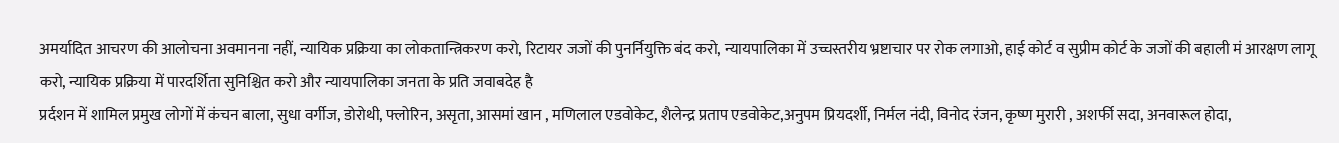अमर्यादित आचरण की आलोचना अवमानना नहीं, न्यायिक प्रक्रिया का लोकतान्त्रिकरण करो, रिटायर जजों की पुनर्नियुक्ति बंद करो, न्यायपालिका में उच्चस्तरीय भ्रष्टाचार पर रोक लगाओ, हाई कोर्ट व सुप्रीम कोर्ट के जजों की बहाली मं आरक्षण लागू करो, न्यायिक प्रक्रिया में पारदर्शिता सुनिश्चित करो और न्यायपालिका जनता के प्रति जवाबदेह है
प्रर्दशन में शामिल प्रमुख लोगों में कंचन बाला, सुधा वर्गीज, डोरोथी, फ्लोरिन, असृता, आसमां खान , मणिलाल एडवोकेट, शैलेन्द्र प्रताप एडवोकेट,अनुपम प्रियदर्शी, निर्मल नंदी, विनोद रंजन, कृष्ण मुरारी , अशर्फी सदा, अनवारूल होदा,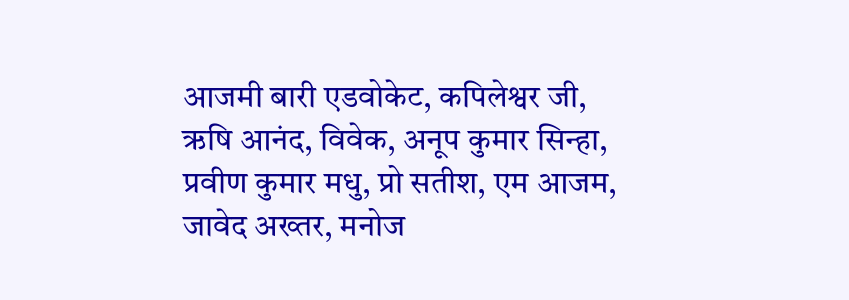आजमी बारी एडवोकेट, कपिलेश्वर जी, ऋषि आनंद, विवेक, अनूप कुमार सिन्हा, प्रवीण कुमार मधु, प्रो सतीश, एम आजम, जावेद अख्तर, मनोज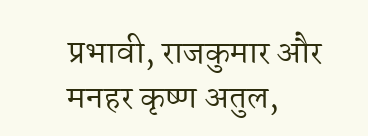प्रभावी, राजकुमार और मनहर कृष्ण अतुल,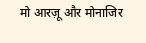मो आरज़ू और मोनाजिर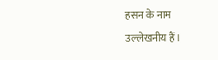हसन के नाम उल्लेखनीय हैं।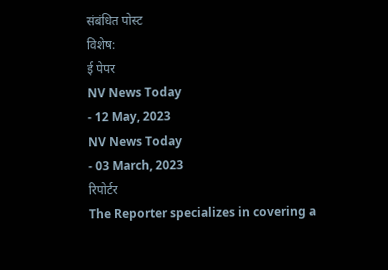संबंधित पोस्ट
विशेष:
ई पेपर
NV News Today
- 12 May, 2023
NV News Today
- 03 March, 2023
रिपोर्टर
The Reporter specializes in covering a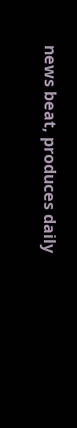news beat, produces daily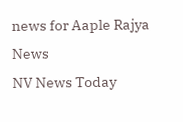news for Aaple Rajya News
NV News Today